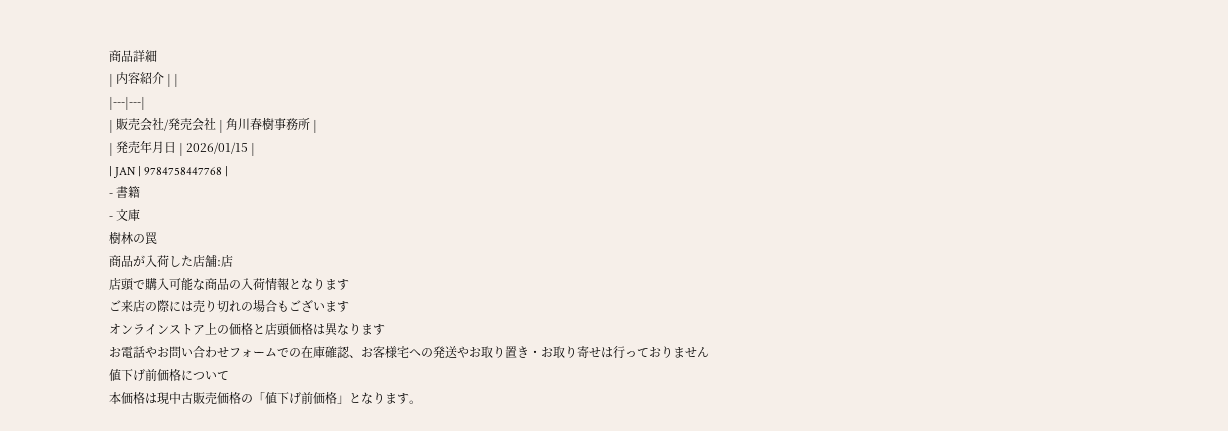商品詳細
| 内容紹介 | |
|---|---|
| 販売会社/発売会社 | 角川春樹事務所 |
| 発売年月日 | 2026/01/15 |
| JAN | 9784758447768 |
- 書籍
- 文庫
樹林の罠
商品が入荷した店舗:店
店頭で購入可能な商品の入荷情報となります
ご来店の際には売り切れの場合もございます
オンラインストア上の価格と店頭価格は異なります
お電話やお問い合わせフォームでの在庫確認、お客様宅への発送やお取り置き・お取り寄せは行っておりません
値下げ前価格について
本価格は現中古販売価格の「値下げ前価格」となります。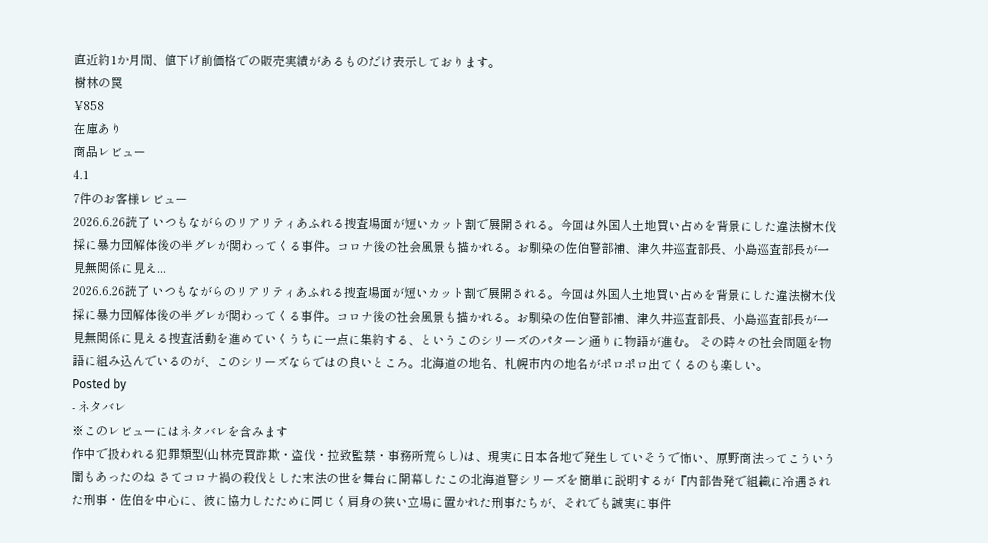直近約1か月間、値下げ前価格での販売実績があるものだけ表示しております。
樹林の罠
¥858
在庫あり
商品レビュー
4.1
7件のお客様レビュー
2026.6.26読了 いつもながらのリアリティあふれる捜査場面が短いカット割で展開される。今回は外国人土地買い占めを背景にした違法樹木伐採に暴力団解体後の半グレが関わってくる事件。コロナ後の社会風景も描かれる。お馴染の佐伯警部補、津久井巡査部長、小島巡査部長が一見無関係に見え...
2026.6.26読了 いつもながらのリアリティあふれる捜査場面が短いカット割で展開される。今回は外国人土地買い占めを背景にした違法樹木伐採に暴力団解体後の半グレが関わってくる事件。コロナ後の社会風景も描かれる。お馴染の佐伯警部補、津久井巡査部長、小島巡査部長が一見無関係に見える捜査活動を進めていくうちに一点に集約する、というこのシリーズのパターン通りに物語が進む。 その時々の社会問題を物語に組み込んでいるのが、このシリーズならではの良いところ。北海道の地名、札幌市内の地名がポロポロ出てくるのも楽しい。
Posted by
- ネタバレ
※このレビューにはネタバレを含みます
作中で扱われる犯罪類型(山林売買詐欺・盗伐・拉致監禁・事務所荒らし)は、現実に日本各地で発生していそうで怖い、原野商法ってこういう闇もあったのね さてコロナ禍の殺伐とした末法の世を舞台に開幕したこの北海道警シリーズを簡単に説明するが『内部告発で組織に冷遇された刑事・佐伯を中心に、彼に協力したために同じく肩身の狭い立場に置かれた刑事たちが、それでも誠実に事件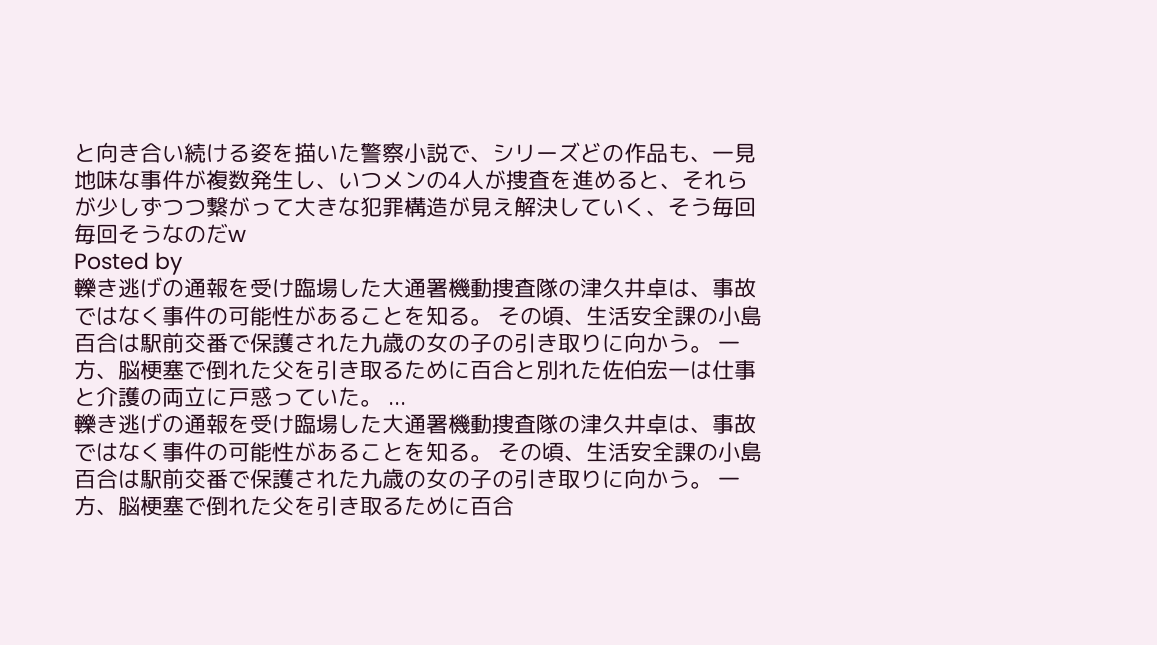と向き合い続ける姿を描いた警察小説で、シリーズどの作品も、一見地味な事件が複数発生し、いつメンの4人が捜査を進めると、それらが少しずつつ繋がって大きな犯罪構造が見え解決していく、そう毎回毎回そうなのだw
Posted by
轢き逃げの通報を受け臨場した大通署機動捜査隊の津久井卓は、事故ではなく事件の可能性があることを知る。 その頃、生活安全課の小島百合は駅前交番で保護された九歳の女の子の引き取りに向かう。 一方、脳梗塞で倒れた父を引き取るために百合と別れた佐伯宏一は仕事と介護の両立に戸惑っていた。 ...
轢き逃げの通報を受け臨場した大通署機動捜査隊の津久井卓は、事故ではなく事件の可能性があることを知る。 その頃、生活安全課の小島百合は駅前交番で保護された九歳の女の子の引き取りに向かう。 一方、脳梗塞で倒れた父を引き取るために百合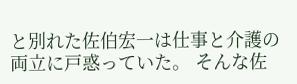と別れた佐伯宏一は仕事と介護の両立に戸惑っていた。 そんな佐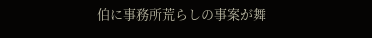伯に事務所荒らしの事案が舞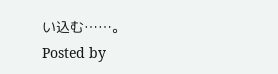い込む……。
Posted by